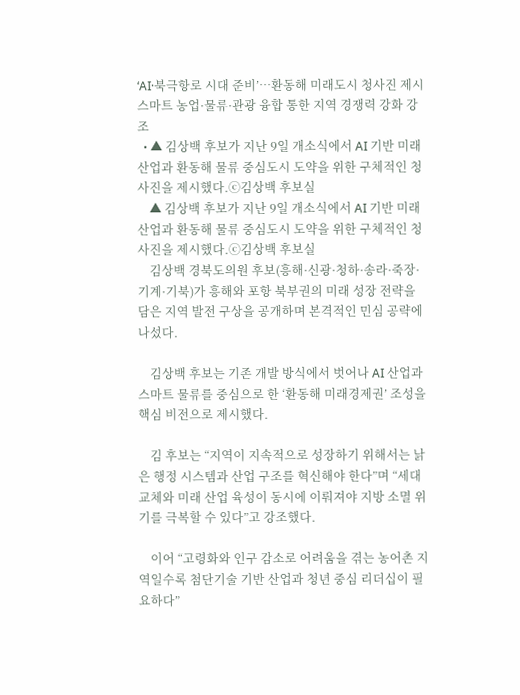‘AI·북극항로 시대 준비’…환동해 미래도시 청사진 제시스마트 농업·물류·관광 융합 통한 지역 경쟁력 강화 강조
  • ▲ 김상백 후보가 지난 9일 개소식에서 AI 기반 미래 산업과 환동해 물류 중심도시 도약을 위한 구체적인 청사진을 제시했다.ⓒ김상백 후보실
    ▲ 김상백 후보가 지난 9일 개소식에서 AI 기반 미래 산업과 환동해 물류 중심도시 도약을 위한 구체적인 청사진을 제시했다.ⓒ김상백 후보실
    김상백 경북도의원 후보(흥해·신광·청하·송라·죽장·기계·기북)가 흥해와 포항 북부권의 미래 성장 전략을 담은 지역 발전 구상을 공개하며 본격적인 민심 공략에 나섰다.

    김상백 후보는 기존 개발 방식에서 벗어나 AI 산업과 스마트 물류를 중심으로 한 ‘환동해 미래경제권’ 조성을 핵심 비전으로 제시했다.

    김 후보는 “지역이 지속적으로 성장하기 위해서는 낡은 행정 시스템과 산업 구조를 혁신해야 한다”며 “세대교체와 미래 산업 육성이 동시에 이뤄져야 지방 소멸 위기를 극복할 수 있다”고 강조했다.

    이어 “고령화와 인구 감소로 어려움을 겪는 농어촌 지역일수록 첨단기술 기반 산업과 청년 중심 리더십이 필요하다”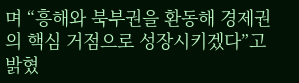며 “흥해와 북부권을 환동해 경제권의 핵심 거점으로 성장시키겠다”고 밝혔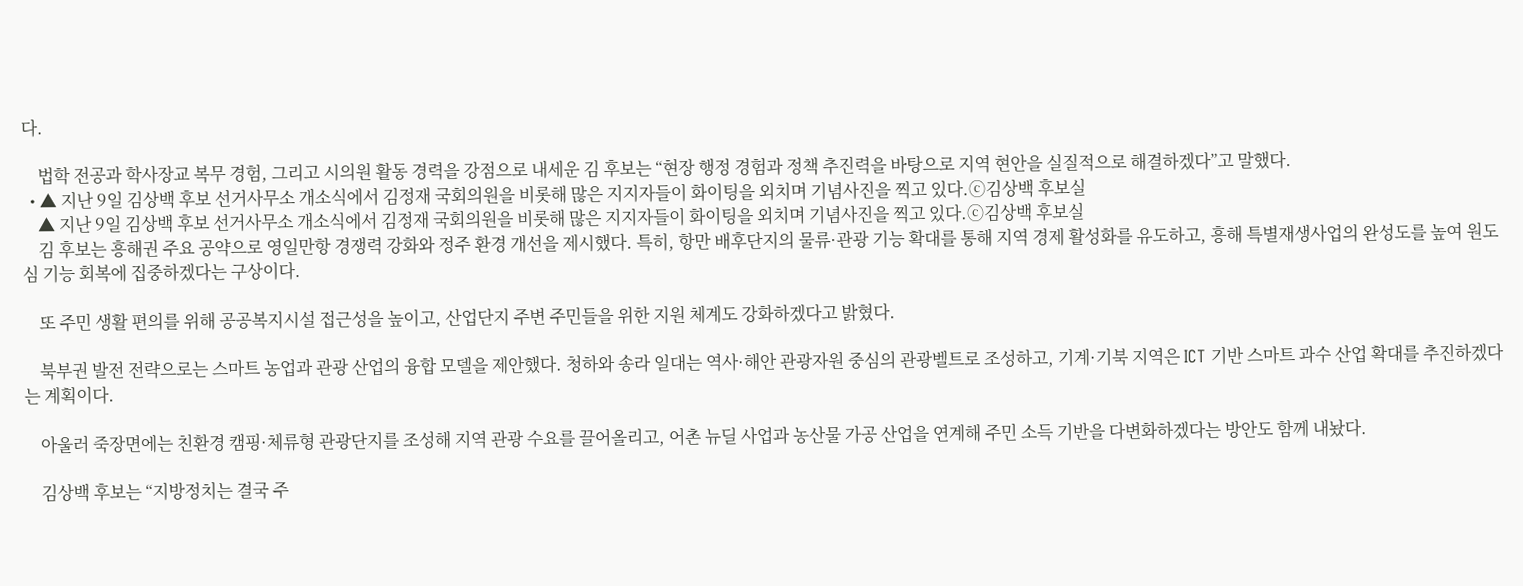다.

    법학 전공과 학사장교 복무 경험, 그리고 시의원 활동 경력을 강점으로 내세운 김 후보는 “현장 행정 경험과 정책 추진력을 바탕으로 지역 현안을 실질적으로 해결하겠다”고 말했다.
  • ▲ 지난 9일 김상백 후보 선거사무소 개소식에서 김정재 국회의원을 비롯해 많은 지지자들이 화이팅을 외치며 기념사진을 찍고 있다.ⓒ김상백 후보실
    ▲ 지난 9일 김상백 후보 선거사무소 개소식에서 김정재 국회의원을 비롯해 많은 지지자들이 화이팅을 외치며 기념사진을 찍고 있다.ⓒ김상백 후보실
    김 후보는 흥해권 주요 공약으로 영일만항 경쟁력 강화와 정주 환경 개선을 제시했다. 특히, 항만 배후단지의 물류·관광 기능 확대를 통해 지역 경제 활성화를 유도하고, 흥해 특별재생사업의 완성도를 높여 원도심 기능 회복에 집중하겠다는 구상이다.

    또 주민 생활 편의를 위해 공공복지시설 접근성을 높이고, 산업단지 주변 주민들을 위한 지원 체계도 강화하겠다고 밝혔다.

    북부권 발전 전략으로는 스마트 농업과 관광 산업의 융합 모델을 제안했다. 청하와 송라 일대는 역사·해안 관광자원 중심의 관광벨트로 조성하고, 기계·기북 지역은 ICT 기반 스마트 과수 산업 확대를 추진하겠다는 계획이다.

    아울러 죽장면에는 친환경 캠핑·체류형 관광단지를 조성해 지역 관광 수요를 끌어올리고, 어촌 뉴딜 사업과 농산물 가공 산업을 연계해 주민 소득 기반을 다변화하겠다는 방안도 함께 내놨다.

    김상백 후보는 “지방정치는 결국 주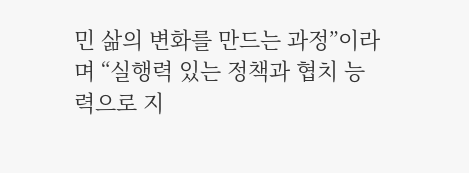민 삶의 변화를 만드는 과정”이라며 “실행력 있는 정책과 협치 능력으로 지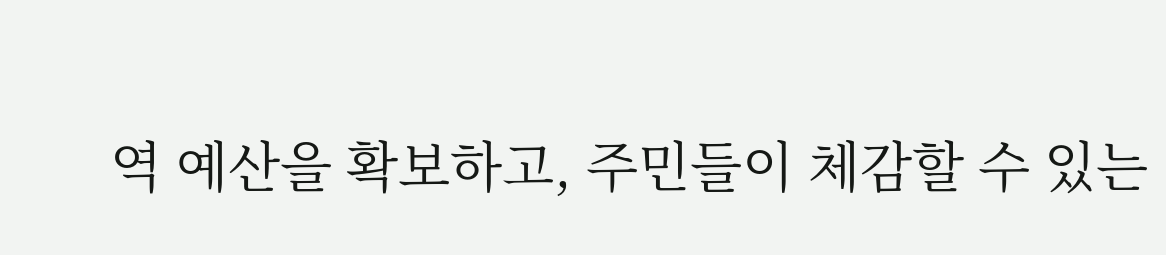역 예산을 확보하고, 주민들이 체감할 수 있는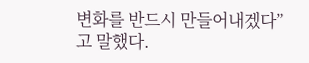변화를 반드시 만들어내겠다”고 말했다.